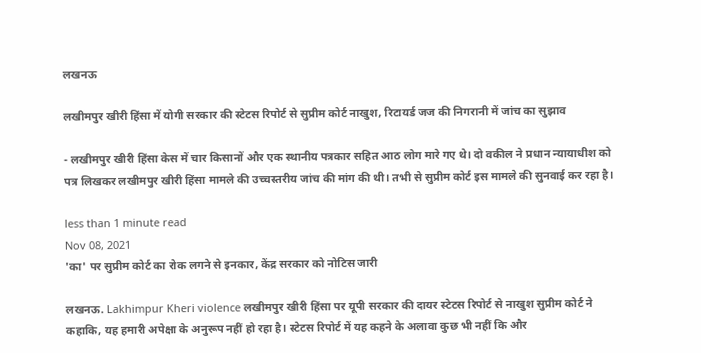लखनऊ

लखीमपुर खीरी हिंसा में योगी सरकार की स्टेटस रिपोर्ट से सुप्रीम कोर्ट नाखुश, रिटायर्ड जज की निगरानी में जांच का सुझाव

- लखीमपुर खीरी हिंसा केस में चार किसानों और एक स्थानीय पत्रकार सहित आठ लोग मारे गए थे। दो वकील ने प्रधान न्यायाधीश को पत्र लिखकर लखीमपुर खीरी हिंसा मामले की उच्चस्तरीय जांच की मांग की थी। तभी से सुप्रीम कोर्ट इस मामले की सुनवाई कर रहा है।

less than 1 minute read
Nov 08, 2021
'का' पर सुप्रीम कोर्ट का रोक लगने से इनकार, केंद्र सरकार को नोटिस जारी

लखनऊ. Lakhimpur Kheri violence लखीमपुर खीरी हिंसा पर यूपी सरकार की दायर स्टेटस रिपोर्ट से नाखुश सुप्रीम कोर्ट ने कहाकि, यह हमारी अपेक्षा के अनुरूप नहीं हो रहा है। स्टेटस रिपोर्ट में यह कहने के अलावा कुछ भी नहीं कि और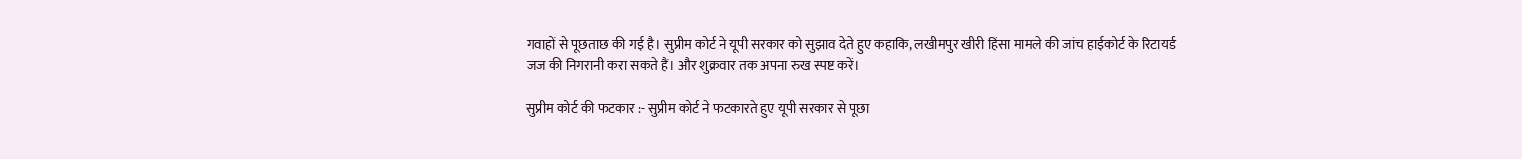गवाहों से पूछताछ की गई है। सुप्रीम कोर्ट ने यूपी सरकार को सुझाव देते हुए कहाकि, लखीमपुर खीरी हिंसा मामले की जांच हाईकोर्ट के रिटायर्ड जज की निगरानी करा सकते हैं। और शुक्रवार तक अपना रुख स्पष्ट करें।

सुप्रीम कोर्ट की फटकार :- सुप्रीम कोर्ट ने फटकारते हुए यूपी सरकार से पूछा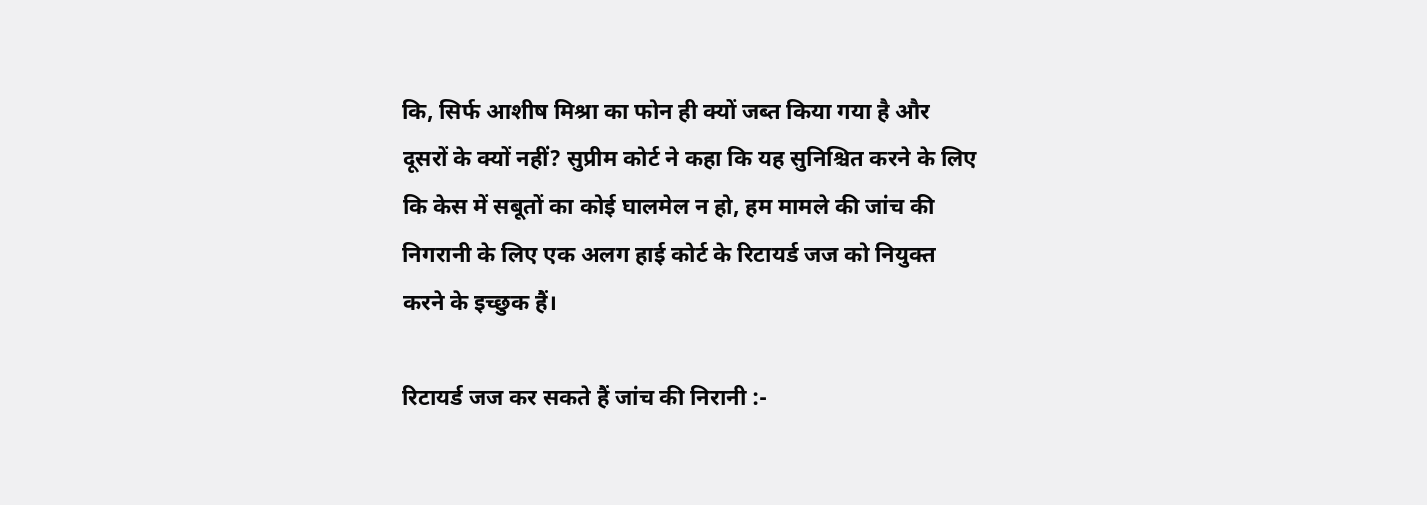कि, सिर्फ आशीष मिश्रा का फोन ही क्यों जब्त किया गया है और दूसरों के क्यों नहीं? सुप्रीम कोर्ट ने कहा कि यह सुनिश्चित करने के लिए कि केस में सबूतों का कोई घालमेल न हो, हम मामले की जांच की निगरानी के लिए एक अलग हाई कोर्ट के रिटायर्ड जज को नियुक्त करने के इच्छुक हैं।

रिटायर्ड जज कर सकते हैं जांच की निरानी :-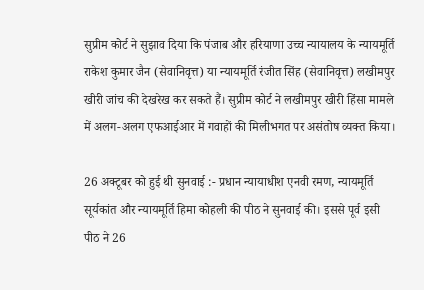सुप्रीम कोर्ट ने सुझाव दिया कि पंजाब और हरियाणा उच्च न्यायालय के न्यायमूर्ति राकेश कुमार जैन (सेवानिवृत्त) या न्यायमूर्ति रंजीत सिंह (सेवानिवृत्त) लखीमपुर खीरी जांच की देखरेख कर सकते हैं। सुप्रीम कोर्ट ने लखीमपुर खीरी हिंसा मामले में अलग-अलग एफआईआर में गवाहों की मिलीभगत पर असंतोष व्यक्त किया।

26 अक्टूबर को हुई थी सुनवाई :- प्रधान न्यायाधीश एनवी रमण, न्यायमूर्ति सूर्यकांत और न्यायमूर्ति हिमा कोहली की पीठ ने सुनवाई की। इससे पूर्व इसी पीठ ने 26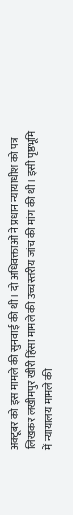अक्टूबर को इस मामले की सुनवाई की थी। दो अधिवक्ताओं ने प्रधान न्यायाधीश को पत्र लिखकर लखीमपुर खीरी हिंसा मामले की उच्चस्तरीय जांच की मांग की थी। इसी पृष्ठभूमि में न्यायालय मामले की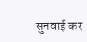सुनवाई कर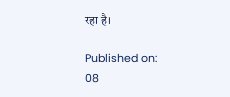रहा है।

Published on:
08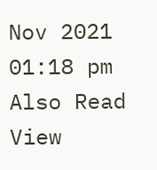Nov 2021 01:18 pm
Also Read
View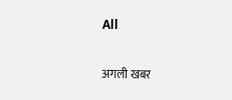All

अगली खबर